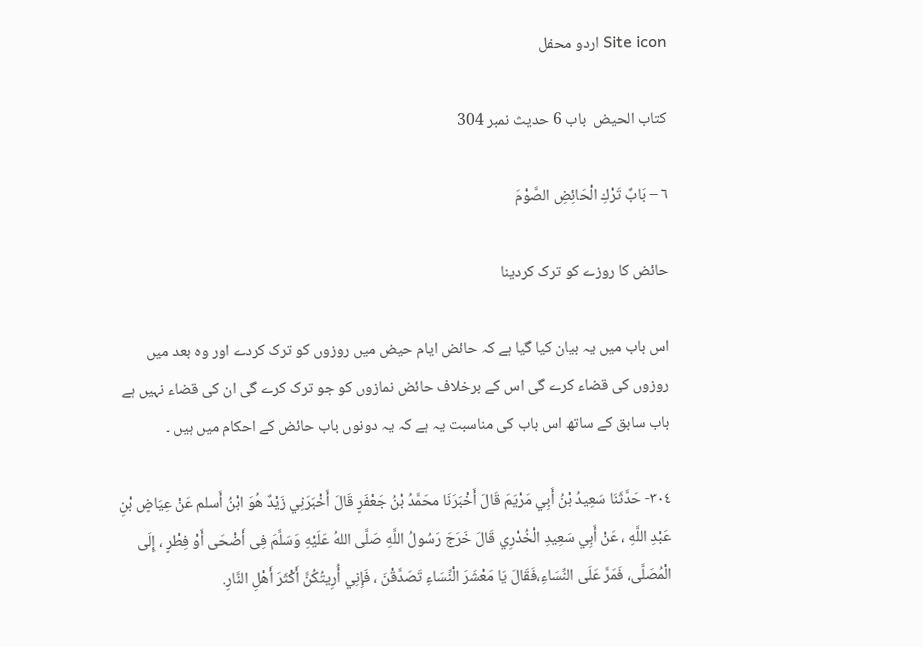Site icon اردو محفل

کتاب الحیض  باب 6 حدیث نمبر 304

٦ – بَابٌ تَرْكِ الْحَائِضِ الصَّوْمَ

حائض کا روزے کو ترک کردینا

اس باب میں یہ بیان کیا گیا ہے کہ حائض ایام حیض میں روزوں کو ترک کردے اور وہ بعد میں روزوں کی قضاء کرے گی اس کے برخلاف حائض نمازوں کو جو ترک کرے گی ان کی قضاء نہیں ہے باب سابق کے ساتھ اس باب کی مناسبت یہ ہے کہ یہ دونوں باب حائض کے احکام میں ہیں ۔

٣٠٤- حَدَّثَنَا سَعِيدُ بْنُ أَبِي مَرْيَمَ قَالَ أَخْبَرَنَا محَمَّدُ بْنُ جَعْفَرٍ قَالَ أَخْبَرَنِي زَيْدٌ هُوَ ابْنُ أَسلم عَنْ عِيَاضٍ بْنِ عَبْدِ اللَّهِ ، عَنْ أَبِي سَعِيدِ الْخُدْرِي قَالَ خَرَجَ رَسُولُ اللَّهِ صَلَّى اللهُ عَلَيْهِ وَسَلَّمَ فِى أَضْحَى أَوْ فِطْرٍ ، إِلَى الْمُصَلَّى، فَمَرَّ عَلَى النِّسَاءِ،فَقَالَ يَا مَعْشَرَ الْنِّسَاءِ تَصَدَّقْنَ ، فَإِنِي أُرِيتُكُنَّ أَكْثَرَ أَهْلِ النَّارِ.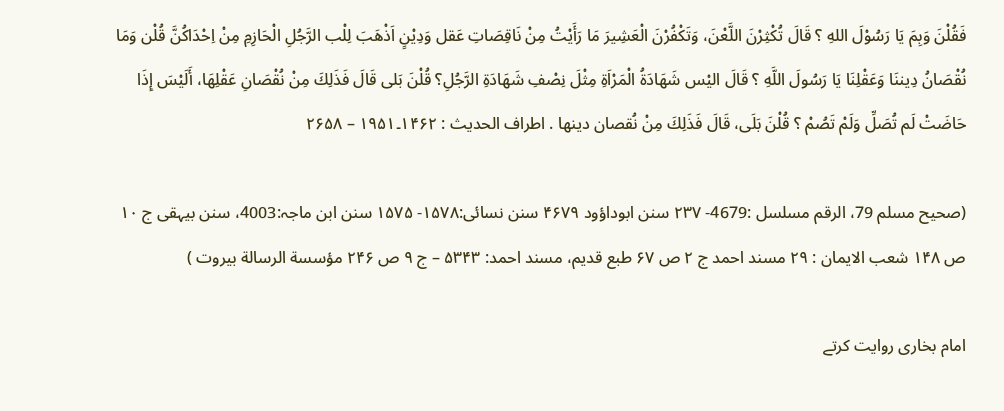فَقُلْنَ وَبِمَ يَا رَسُوْلَ اللهِ ؟ قَالَ تُكْثِرْنَ اللَّعْنَ، وَتَكْفُرْنَ الْعَشِيرَ مَا رَأَيْتُ مِنْ نَاقِصَاتِ عَقل وَدِيْنٍ اَذْهَبَ لِلْب الرَّجُلِ الْحَازِمِ مِنْ اِحْدَاكُنَّ قُلْن وَمَا نُقْصَانُ دِيننَا وَعَقْلِنَا يَا رَسُولَ اللَّهِ ؟ قَالَ اليْس شَهَادَةُ الْمَرْاَةِ مِثْلَ نِصْفِ شَهَادَةِ الرَّجُلِ؟ قُلْنَ بَلی قَالَ فَذَلِكَ مِنْ نُقْصَانِ عَقْلِهَا، أَلَيْسَ إِذَا حَاضَتْ لَم تُصَلِّ وَلَمْ تَصُمْ ؟ قُلْنَ بَلَى، قَالَ فَذَلِكَ مِنْ نُقصان دينها . اطراف الحدیث : ۱۴۶۲۔۱۹۵۱ – ۲۶۵۸

(صحیح مسلم 79، الرقم مسلسل :4679- ۲۳۷ سنن ابوداؤود ۴۶۷۹ سنن نسائی:۱۵۷۸- ۱۵۷۵ سنن ابن ماجہ:4003، سنن بیہقی ج ۱۰ ص ۱۴۸ شعب الایمان : ۲۹ مسند احمد ج ۲ ص ۶۷ طبع قدیم، مسند احمد: ۵۳۴۳ – ج ۹ ص ۲۴۶ مؤسسة الرسالة بیروت )

امام بخاری روایت کرتے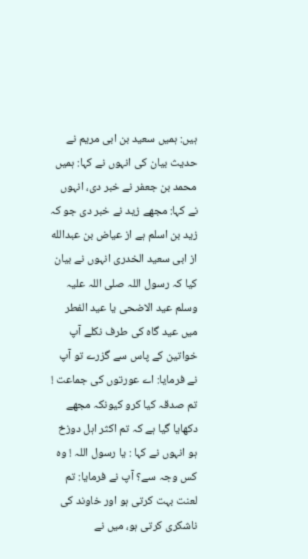ہیں: ہمیں سعید بن ابی مریم نے حدیث بیان کی انہوں نے کہا: ہمیں محمد بن جعفر نے خبر دی، انہوں نے کہا: مجھے زید نے خبر دی جو کہ زید بن اسلم ہے از عیاض بن عبدالله از ابی سعید الخدری انہوں نے بیان کیا کہ رسول اللہ صلی اللہ علیہ وسلم عید الاضحی یا عید الفطر میں عید گاہ کی طرف نکلے آپ خواتین کے پاس سے گزرے تو آپ نے فرمایا: اے عورتوں کی جماعت ! تم صدقہ کیا کرو کیونکہ مجھے دکھایا گیا ہے کہ تم اکثر اہل دوزخ ہو انہوں نے کہا : یا رسول اللہ ! وہ کس وجہ سے؟ آپ نے فرمایا: تم لعنت بہت کرتی ہو اور خاوند کی ناشکری کرتی ہو، میں نے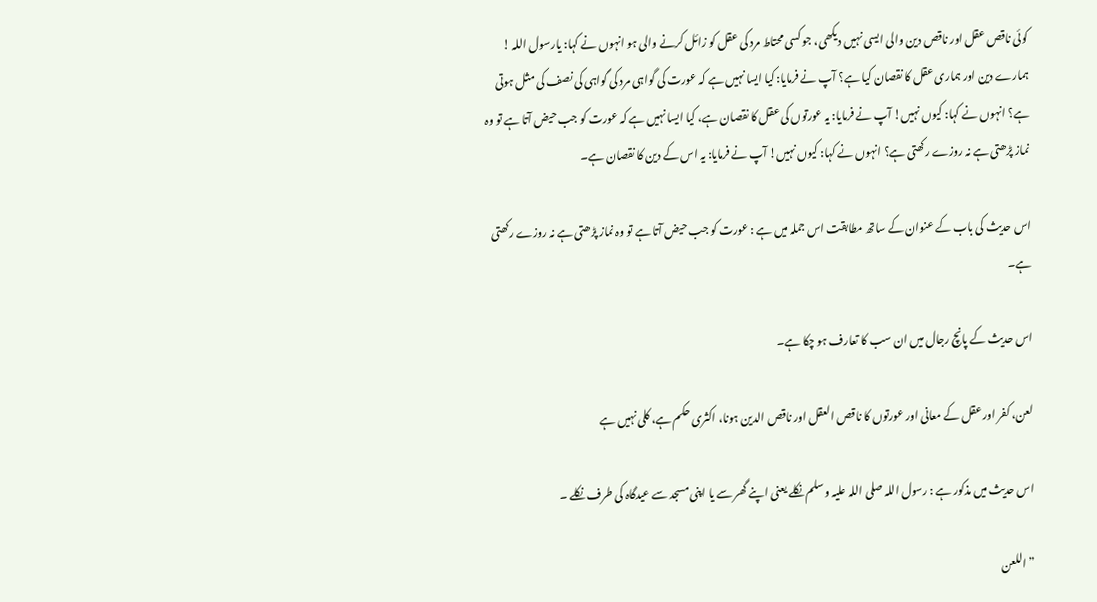کوئی ناقص عقل اور ناقص دین والی ایسی نہیں دیکھی، جو کسی محتاط مرد کی عقل کو زائل کرنے والی ہو انہوں نے کہا: یارسول اللہ ! ہمارے دین اور ہماری عقل کا نقصان کیا ہے؟ آپ نے فرمایا: کیا ایسا نہیں ہے کہ عورت کی گواہی مرد کی گواہی کی نصف کی مثل ہوتی ہے؟ انہوں نے کہا: کیوں نہیں! آپ نے فرمایا: یہ عورتوں کی عقل کا نقصان ہے، کیا ایسا نہیں ہے کہ عورت کو جب حیض آتا ہے تو وہ نماز پڑھتی ہے نہ روزے رکھتی ہے؟ انہوں نے کہا: کیوں نہیں! آپ نے فرمایا: یہ اس کے دین کا نقصان ہے۔

اس حدیث کی باب کے عنوان کے ساتھ مطابقت اس جملہ میں ہے : عورت کو جب حیض آتا ہے تو وہ نماز پڑھتی ہے نہ روزے رکھتی ہے۔

اس حدیث کے پانچ رجال میں ان سب کا تعارف ہو چکا ہے۔

لعن، کفر اور عقل کے معانی اور عورتوں کا ناقص العقل اور ناقص الدین ہونا، اکثری حکم ہے، کلی نہیں ہے

اس حدیث میں مذکور ہے : رسول اللہ صلی اللہ علیہ وسلم نکلے یعنی اپنے گھر سے یا اپنی مسجد سے عیدگاہ کی طرف نکلے ۔

” اللعن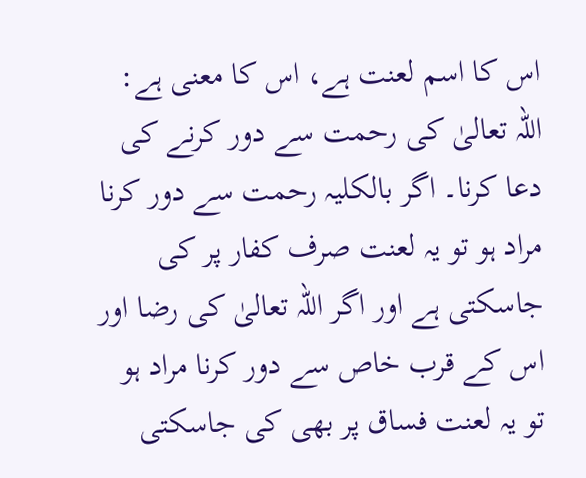اس کا اسم لعنت ہے، اس کا معنی ہے: اللہ تعالیٰ کی رحمت سے دور کرنے کی دعا کرنا۔ اگر بالکلیہ رحمت سے دور کرنا مراد ہو تو یہ لعنت صرف کفار پر کی جاسکتی ہے اور اگر اللہ تعالیٰ کی رضا اور اس کے قرب خاص سے دور کرنا مراد ہو تو یہ لعنت فساق پر بھی کی جاسکتی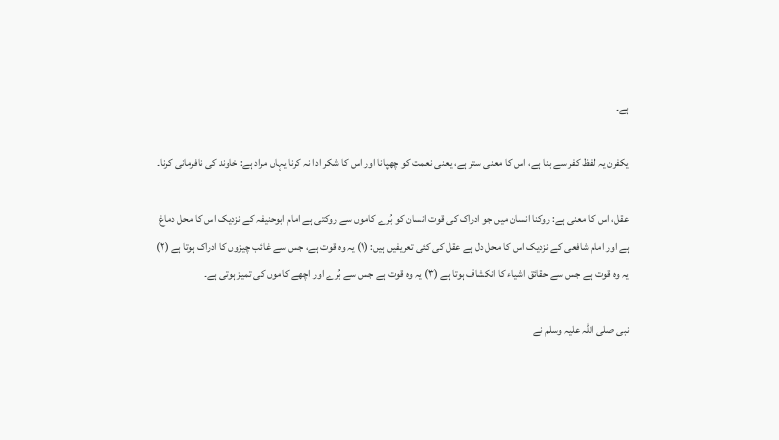ہے۔

یکفرن یہ لفظ کفر سے بنا ہے، اس کا معنی ستر ہے، یعنی نعمت کو چھپانا اور اس کا شکر ادا نہ کرنا یہاں مراد ہے: خاوند کی نافرمانی کرنا۔

عقل، اس کا معنی ہے: روکنا انسان میں جو ادراک کی قوت انسان کو بُرے کاموں سے روکتی ہے امام ابوحنیفہ کے نزدیک اس کا محل دماغ ہے اور امام شافعی کے نزدیک اس کا محل دل ہے عقل کی کئی تعریفیں ہیں: (۱) یہ وہ قوت ہے، جس سے غائب چیزوں کا ادراک ہوتا ہے (۲) یہ وہ قوت ہے جس سے حقائق اشیاء کا انکشاف ہوتا ہے (۳) یہ وہ قوت ہے جس سے بُرے اور اچھے کاموں کی تمیز ہوتی ہے۔

نبی صلی اللہ علیہ وسلم نے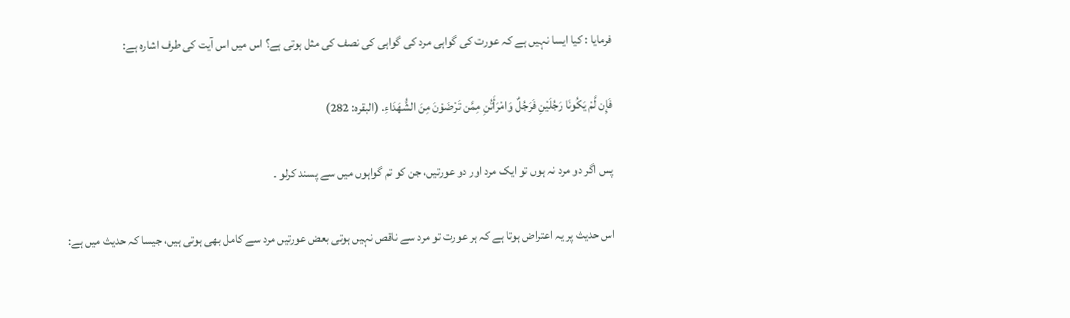فرمایا : کیا ایسا نہیں ہے کہ عورت کی گواہی مرد کی گواہی کی نصف کی مثل ہوتی ہے؟ اس میں اس آیت کی طرف اشارہ ہے:

فَإِن لَّمْ يَكُونَا رَجُلَيْنِ فَرَجُلٌ وَامْرَأَتُنِ مِمَّن تَرْضَوْنَ مِنَ الشُّهَدَاءِ. (البقره: 282)

پس اگر دو مرد نہ ہوں تو ایک مرد اور دو عورتیں، جن کو تم گواہوں میں سے پسند کرلو ۔

اس حدیث پر یہ اعتراض ہوتا ہے کہ ہر عورت تو مرد سے ناقص نہیں ہوتی بعض عورتیں مرد سے کامل بھی ہوتی ہیں، جیسا کہ حدیث میں ہے: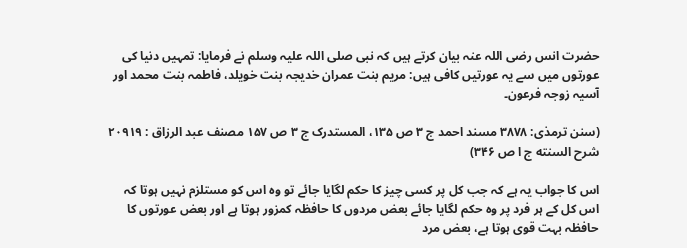حضرت انس رضی اللہ عنہ بیان کرتے ہیں کہ نبی صلی اللہ علیہ وسلم نے فرمایا: تمہیں دنیا کی عورتوں میں سے یہ عورتیں کافی ہیں: مریم بنت عمران خدیجہ بنت خویلد، فاطمہ بنت محمد اور آسیہ زوجہ فرعون۔

(سنن ترمذی: ۳۸۷۸ مسند احمد ج ۳ ص ۱۳۵، المستدرک ج ۳ ص ۱۵۷ مصنف عبد الرزاق : ۲۰۹۱۹ شرح السنته ج ا ص ۳۴۶)

اس کا جواب یہ ہے کہ جب کل پر کسی چیز کا حکم لگایا جائے تو وہ اس کو مستلزم نہیں ہوتا کہ اس کل کے ہر فرد پر وہ حکم لگایا جائے بعض مردوں کا حافظہ کمزور ہوتا ہے اور بعض عورتوں کا حافظہ بہت قوی ہوتا ہے، بعض مرد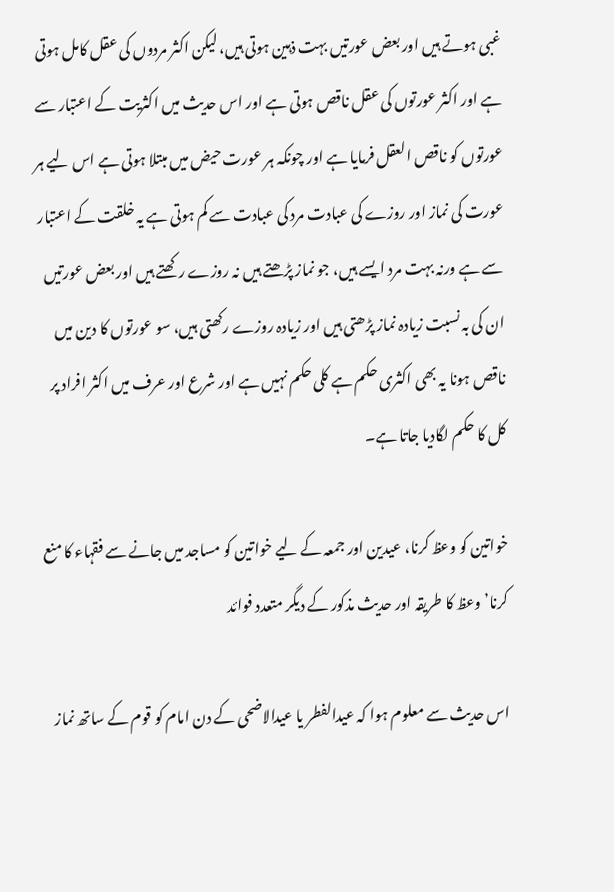غبی ہوتے ہیں اور بعض عورتیں بہت ذہین ہوتی ہیں، لیکن اکثر مردوں کی عقل کامل ہوتی ہے اور اکثر عورتوں کی عقل ناقص ہوتی ہے اور اس حدیث میں اکثریت کے اعتبار سے عورتوں کو ناقص العقل فرمایا ہے اور چونکہ ہر عورت حیض میں مبتلا ہوتی ہے اس لیے ہر عورت کی نماز اور روزے کی عبادت مرد کی عبادت سے کم ہوتی ہے یہ خلقت کے اعتبار سے ہے ورنہ بہت مرد ایسے ہیں، جو نماز پڑھتے ہیں نہ روزے رکھتے ہیں اور بعض عورتیں ان کی بہ نسبت زیادہ نماز پڑھتی ہیں اور زیادہ روزے رکھتی ہیں، سو عورتوں کا دین میں ناقص ہونا یہ بھی اکثری حکم ہے کلی حکم نہیں ہے اور شرع اور عرف میں اکثر افراد پر کل کا حکم لگادیا جاتا ہے۔

خواتین کو وعظ کرنا، عیدین اور جمعہ کے لیے خواتین کو مساجد میں جانے سے فقہاء کا منع کرنا’ وعظ کا طریقہ اور حدیث مذکور کے دیگر متعدد فوائد

اس حدیث سے معلوم ہوا کہ عیدالفطر یا عیدالاضحی کے دن امام کو قوم کے ساتھ نماز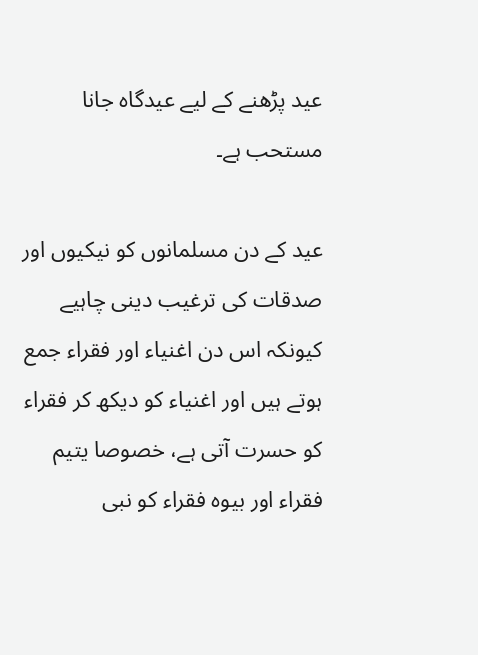عید پڑھنے کے لیے عیدگاہ جانا مستحب ہے۔

عید کے دن مسلمانوں کو نیکیوں اور صدقات کی ترغیب دینی چاہیے کیونکہ اس دن اغنیاء اور فقراء جمع ہوتے ہیں اور اغنیاء کو دیکھ کر فقراء کو حسرت آتی ہے، خصوصا یتیم فقراء اور بیوہ فقراء کو نبی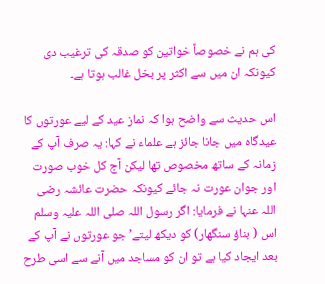کی ہم نے خصوصاً خواتین کو صدقہ کی ترغیب دی کیونکہ ان میں سے اکثر پر بخل غالب ہوتا ہے۔

اس حدیث سے واضح ہوا کہ نماز عید کے لیے عورتوں کا عیدگاہ میں جانا جائز ہے علماء نے کہا: یہ صرف آپ کے زمانہ کے ساتھ مخصوص تھا لیکن آج کل خوب صورت اور جوان عورت نہ جائے کیونکہ حضرت عائشہ رضی اللہ عنہا نے فرمایا: اگر رسول اللہ صلی اللہ علیہ وسلم اس ( بناؤ سنگھار) کو دیکھ لیتے’ جو عورتوں نے آپ کے بعد ایجاد کیا ہے تو ان کو مساجد میں آنے سے اسی طرح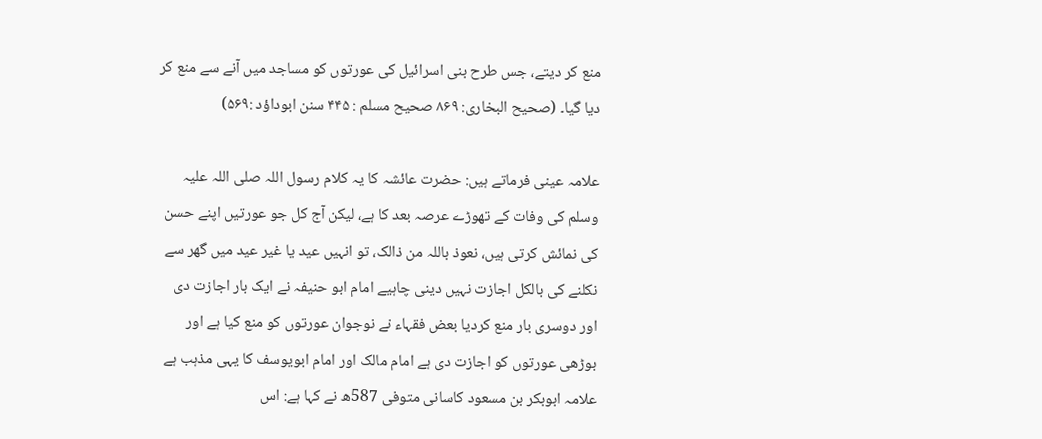منع کر دیتے، جس طرح بنی اسرائیل کی عورتوں کو مساجد میں آنے سے منع کر دیا گیا۔ (صحیح البخاری: ۸۶۹ صحیح مسلم : ۴۴۵ سنن ابوداؤد :۵۶۹)

علامہ عینی فرماتے ہیں: حضرت عائشہ کا یہ کلام رسول اللہ صلی اللہ علیہ وسلم کی وفات کے تھوڑے عرصہ بعد کا ہے، لیکن آج کل جو عورتیں اپنے حسن کی نمائش کرتی ہیں، نعوذ باللہ من ذالک، تو انہیں عید یا غیر عید میں گھر سے نکلنے کی بالکل اجازت نہیں دینی چاہیے امام ابو حنیفہ نے ایک بار اجازت دی اور دوسری بار منع کردیا بعض فقہاء نے نوجوان عورتوں کو منع کیا ہے اور بوڑھی عورتوں کو اجازت دی ہے امام مالک اور امام ابویوسف کا یہی مذہب ہے علامہ ابوبکر بن مسعود کاسانی متوفی 587ھ نے کہا ہے: اس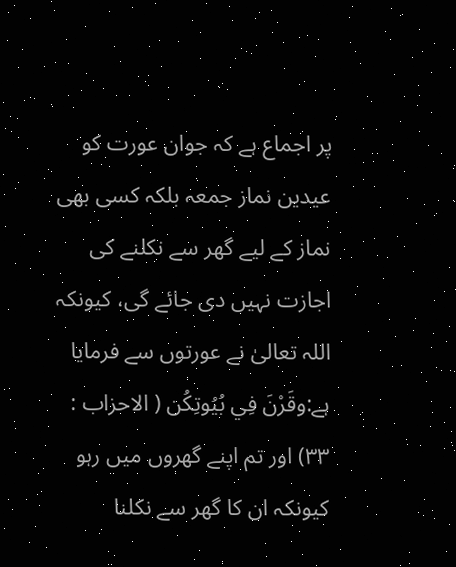پر اجماع ہے کہ جوان عورت کو عیدین نماز جمعہ بلکہ کسی بھی نماز کے لیے گھر سے نکلنے کی اجازت نہیں دی جائے گی، کیونکہ اللہ تعالیٰ نے عورتوں سے فرمایا ہے:وقَرْنَ فِي بُيُوتِكُن ( الاحزاب : ۳۳) اور تم اپنے گھروں میں رہو کیونکہ ان کا گھر سے نکلنا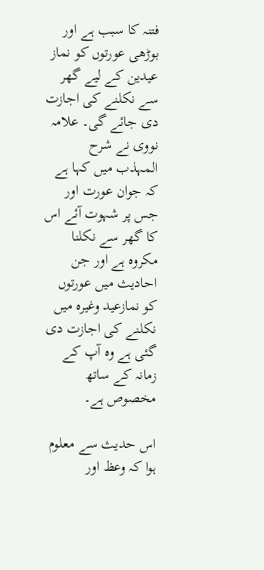فتنہ کا سبب ہے اور بوڑھی عورتوں کو نماز عیدین کے لیے گھر سے نکلنے کی اجازت دی جائے گی۔ علامہ نووی نے شرح المہذب میں کہا ہے کہ جوان عورت اور جس پر شہوت آئے اس کا گھر سے نکلنا مکروہ ہے اور جن احادیث میں عورتوں کو نمازعید وغیرہ میں نکلنے کی اجازت دی گئی ہے وہ آپ کے زمانہ کے ساتھ مخصوص ہے۔

اس حدیث سے معلوم ہوا کہ وعظ اور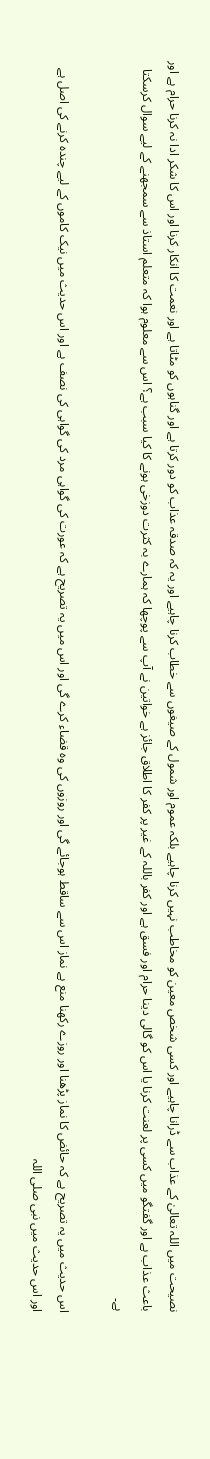نصیحت میں اللہ تعالیٰ کے عذاب سے ڈرانا چاہیے اور کسی شخص معین کو مخاطب نہیں کرنا چاہیے بلکہ عموم اور شمول کے صیغوں سے خطاب کرنا چاہیے اور یہ کہ صدقہ عذاب کو دور کرتا ہے اور گناہوں کو مٹاتا ہے اور نعمت کا انکار کرنا اور اس کا شکر ادا نہ کرنا حرام ہے اور باعث عذاب ہے اور گفتگو میں کسی پر لعنت کرنا یا اس کو گالی دینا حرام اور فسق ہے اور کفر باللہ کے غیر پر کفر کا اطلاق جائز ہے خواتین نے آپ سے پوچھا کہ ہمارے بہ کثرت دوزخی ہونے کا کیا سبب ہے؟ اس سے معلوم ہوا کہ متعلم استاذ سے سمجھنے کے لیے سوال کرسکتا ہے۔

اس حدیث میں یہ تصریح ہے کہ حائض کا نماز پڑھنا اور روزے رکھنا منع ہے نماز اس سے ساقط ہوجائے گی اور روزوں کی وہ قضاء کرے گی اور اس میں یہ تصریح ہے کہ عورت کی گواہی مرد کی گواہی کی نصف ہے اور اس حدیث میں نیک کاموں کے لیے چندہ کرنے کی اصل ہے اور اس حدیث میں نبی صلی اللہ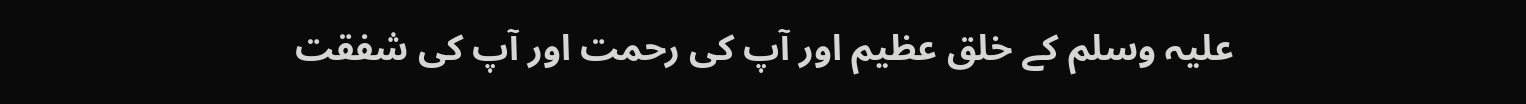علیہ وسلم کے خلق عظیم اور آپ کی رحمت اور آپ کی شفقت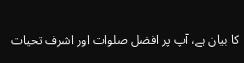کا بیان ہے، آپ پر افضل صلوات اور اشرف تحیات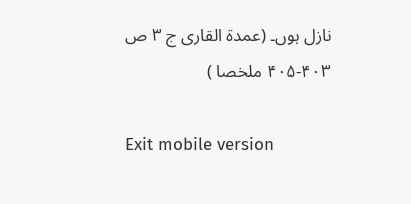نازل ہوں۔ (عمدۃ القاری ج ۳ ص ۴۰۳-۴۰۵ ملخصا )

Exit mobile version